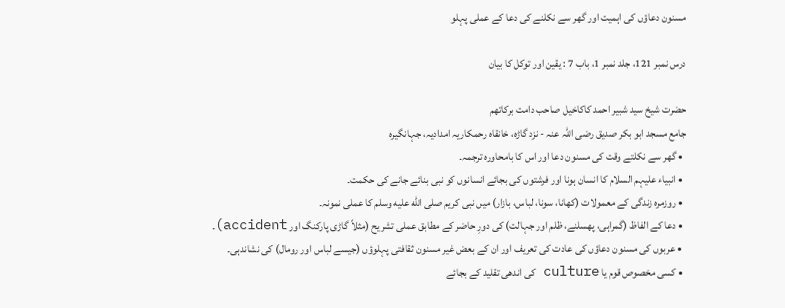مسنون دعاؤں کی اہمیت اور گھر سے نکلنے کی دعا کے عملی پہلو

درس نمبر 121، جلد نمبر 1، باب 7 : یقین اور توکل کا بیان

حضرت شیخ سید شبیر احمد کاکاخیل صاحب دامت برکاتھم
جامع مسجد ابو بکر صدیق رضی اللہ عنہ - نزد گاڑہ، خانقاہ رحمکاریہ امدادیہ، جہانگیرہ
  • گھر سے نکلتے وقت کی مسنون دعا اور اس کا بامحاورہ ترجمہ۔
  • انبیاء علیہم السلام کا انسان ہونا اور فرشتوں کی بجائے انسانوں کو نبی بنائے جانے کی حکمت۔
  • روزمرہ زندگی کے معمولات (کھانا، سونا، لباس، بازار) میں نبی کریم صلى الله عليه وسلم کا عملی نمونہ۔
  • دعا کے الفاظ (گمراہی، پھسلنے، ظلم اور جہالت) کی دورِ حاضر کے مطابق عملی تشریح (مثلاً گاڑی پارکنگ اور accident)۔
  • عربوں کی مسنون دعاؤں کی عادت کی تعریف اور ان کے بعض غیر مسنون ثقافتی پہلوؤں (جیسے لباس اور رومال) کی نشاندہی۔
  • کسی مخصوص قوم یا culture کی اندھی تقلید کے بجائے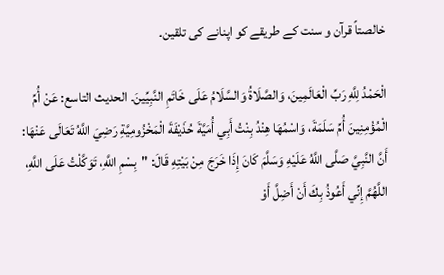خالصتاً قرآن و سنت کے طریقے کو اپنانے کی تلقین۔

الْحَمْدُ لِلَّهِ رَبِّ الْعَالَمِينَ، وَالصَّلَاةُ وَالسَّلَامُ عَلَى خَاتَمِ النَّبِيِّينَ۔ الحدیث التاسع: عَنْ أُمِّ الْمُؤْمِنِينَ أُمِّ سَلَمَةَ، وَاسْمُهَا هِنْدُ بِنْتُ أَبِي أُمَيَّةَ حُذَيْفَةَ الْمَخْزُومِيَّةِ رَضِيَ اللَّهُ تَعَالَى عَنْهَا: أَنَّ النَّبِيَّ صَلَّى اللَّهُ عَلَيْهِ وَسَلَّمَ كَانَ إِذَا خَرَجَ مِنْ بَيْتِهِ قَالَ: "بِسْمِ اللَّهِ، تَوَكَّلْتُ عَلَى اللَّهِ، اللَّهُمَّ إِنِّي أَعُوذُ بِكَ أَنْ أَضِلَّ أَوْ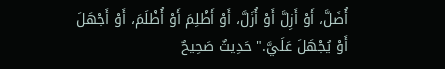أُضَلَّ، أَوْ أَزِلَّ أَوْ أُزَلَّ، أَوْ أَظْلِمَ أَوْ أُظْلَمَ، أَوْ أَجْهَلَ أَوْ يُجْهَلَ عَلَيَّ." حَدِيثٌ صَحِيحٌ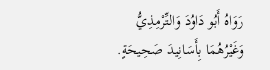رَوَاهُ أَبُو دَاوُدَ وَالتِّرْمِذِيُّ وَغَيْرُهُمَا بِأَسَانِيدَ صَحِيحَةٍ.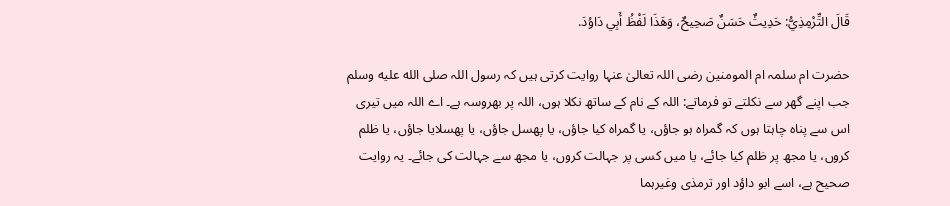قَالَ التِّرْمِذِيُّ: حَدِيثٌ حَسَنٌ صَحِيحٌ، وَهَذَا لَفْظُ أَبِي دَاوُدَ.

حضرت ام سلمہ ام المومنین رضی اللہ تعالیٰ عنہا روایت کرتی ہیں کہ رسول اللہ صلى الله عليه وسلم جب اپنے گھر سے نکلتے تو فرماتے: اللہ کے نام کے ساتھ نکلا ہوں، اللہ پر بھروسہ ہے۔ اے اللہ میں تیری اس سے پناہ چاہتا ہوں کہ گمراہ ہو جاؤں، یا گمراہ کیا جاؤں، یا پھسل جاؤں، یا پھسلایا جاؤں، یا ظلم کروں، یا مجھ پر ظلم کیا جائے، یا میں کسی پر جہالت کروں، یا مجھ سے جہالت کی جائے۔ یہ روایت صحیح ہے، اسے ابو داؤد اور ترمذی وغیرہما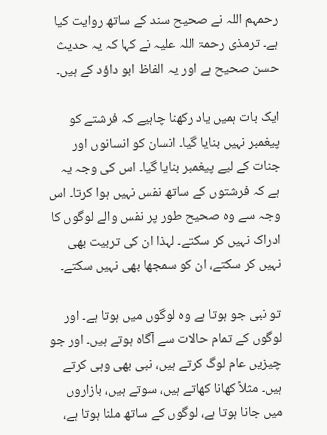رحمہم اللہ نے صحیح سند کے ساتھ روایت کیا ہے۔ ترمذی رحمۃ اللہ علیہ نے کہا کہ یہ حدیث حسن صحیح ہے اور یہ الفاظ ابو داؤد کے ہیں۔

ایک بات ہمیں یاد رکھنا چاہیے کہ فرشتے کو پیغمبر نہیں بنایا گیا۔ انسان کو انسانوں اور جنات کے لیے پیغمبر بنایا گیا۔ اس کی وجہ یہ ہے کہ فرشتوں کے ساتھ نفس نہیں ہوا کرتا۔ اس وجہ سے وہ صحیح طور پر نفس والے لوگوں کا ادراک نہیں کر سکتے۔ لہذا ان کی تربیت بھی نہیں کر سکتے، ان کو سمجھا بھی نہیں سکتے۔

تو نبی جو ہوتا ہے وہ لوگوں میں ہوتا ہے۔ اور لوگوں کے تمام حالات سے آگاہ ہوتے ہیں۔ اور جو چیزیں عام لوگ کرتے ہیں، نبی بھی وہی کرتے ہیں۔ مثلاً کھانا کھاتے ہیں، سوتے ہیں، بازاروں میں جانا ہوتا ہے، لوگوں کے ساتھ ملنا ہوتا ہے،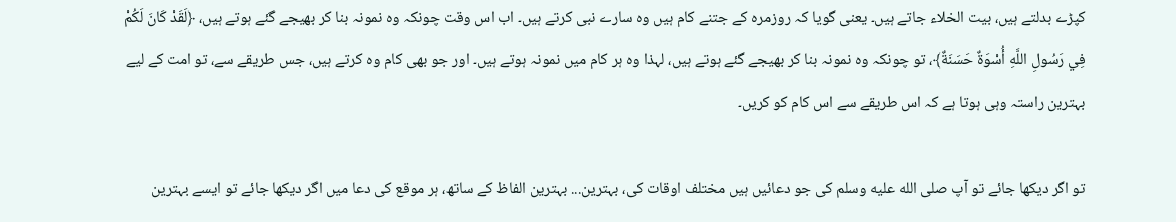کپڑے بدلتے ہیں، بیت الخلاء جاتے ہیں۔ یعنی گویا کہ روزمرہ کے جتنے کام ہیں وہ سارے نبی کرتے ہیں۔ اب اس وقت چونکہ وہ نمونہ بنا کر بھیجے گئے ہوتے ہیں، ﴿لَقَدْ كَانَ لَكُمْ فِي رَسُولِ اللَّهِ أُسْوَةٌ حَسَنَةٌ﴾، تو چونکہ وہ نمونہ بنا کر بھیجے گئے ہوتے ہیں، لہذا وہ ہر کام میں نمونہ ہوتے ہیں۔ اور جو بھی کام وہ کرتے ہیں، جس طریقے سے، تو امت کے لیے بہترین راستہ وہی ہوتا ہے کہ اس طریقے سے اس کام کو کریں۔

تو اگر دیکھا جائے تو آپ صلى الله عليه وسلم کی جو دعائیں ہیں مختلف اوقات کی، بہترین... بہترین الفاظ کے ساتھ، ہر موقع کی دعا میں اگر دیکھا جائے تو ایسے بہترین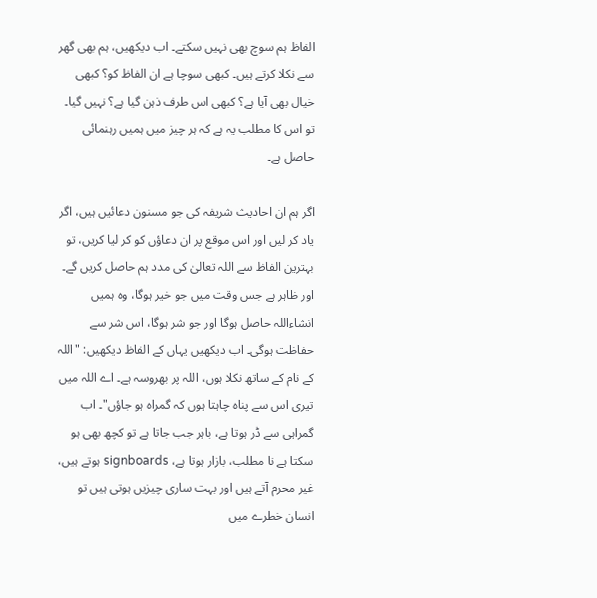الفاظ ہم سوچ بھی نہیں سکتے۔ اب دیکھیں، ہم بھی گھر سے نکلا کرتے ہیں۔ کبھی سوچا ہے ان الفاظ کو؟ کبھی خیال بھی آیا ہے؟ کبھی اس طرف ذہن گیا ہے؟ نہیں گیا۔ تو اس کا مطلب یہ ہے کہ ہر چیز میں ہمیں رہنمائی حاصل ہے۔

اگر ہم ان احادیث شریفہ کی جو مسنون دعائیں ہیں، اگر یاد کر لیں اور اس موقع پر ان دعاؤں کو کر لیا کریں، تو بہترین الفاظ سے اللہ تعالیٰ کی مدد ہم حاصل کریں گے۔ اور ظاہر ہے جس وقت میں جو خیر ہوگا، وہ ہمیں انشاءاللہ حاصل ہوگا اور جو شر ہوگا، اس شر سے حفاظت ہوگی۔ اب دیکھیں یہاں کے الفاظ دیکھیں: "اللہ کے نام کے ساتھ نکلا ہوں، اللہ پر بھروسہ ہے۔ اے اللہ میں تیری اس سے پناہ چاہتا ہوں کہ گمراہ ہو جاؤں"۔ اب گمراہی سے ڈر ہوتا ہے، باہر جب جاتا ہے تو کچھ بھی ہو سکتا ہے نا مطلب، بازار ہوتا ہے، signboards ہوتے ہیں، غیر محرم آتے ہیں اور بہت ساری چیزیں ہوتی ہیں تو انسان خطرے میں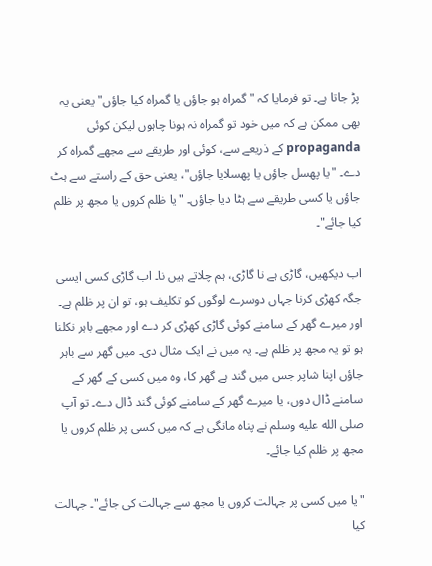پڑ جاتا ہے۔ تو فرمایا کہ "گمراہ ہو جاؤں یا گمراہ کیا جاؤں" یعنی یہ بھی ممکن ہے کہ میں خود تو گمراہ نہ ہونا چاہوں لیکن کوئی propaganda کے ذریعے سے، کوئی اور طریقے سے مجھے گمراہ کر دے۔ "یا پھسل جاؤں یا پھسلایا جاؤں"، یعنی حق کے راستے سے ہٹ جاؤں یا کسی طریقے سے ہٹا دیا جاؤں۔ "یا ظلم کروں یا مجھ پر ظلم کیا جائے"۔

اب دیکھیں، گاڑی ہے نا گاڑی، ہم چلاتے ہیں نا۔ اب گاڑی کسی ایسی جگہ کھڑی کرنا جہاں دوسرے لوگوں کو تکلیف ہو، تو ان پر ظلم ہے۔ اور میرے گھر کے سامنے کوئی گاڑی کھڑی کر دے اور مجھے باہر نکلنا ہو تو یہ مجھ پر ظلم ہے۔ یہ میں نے ایک مثال دی۔ میں گھر سے باہر جاؤں اپنا شاپر جس میں گند ہے گھر کا، وہ میں کسی کے گھر کے سامنے ڈال دوں، یا میرے گھر کے سامنے کوئی گند ڈال دے۔ تو آپ صلى الله عليه وسلم نے پناہ مانگی ہے کہ میں کسی پر ظلم کروں یا مجھ پر ظلم کیا جائے۔

"یا میں کسی پر جہالت کروں یا مجھ سے جہالت کی جائے"۔ جہالت کیا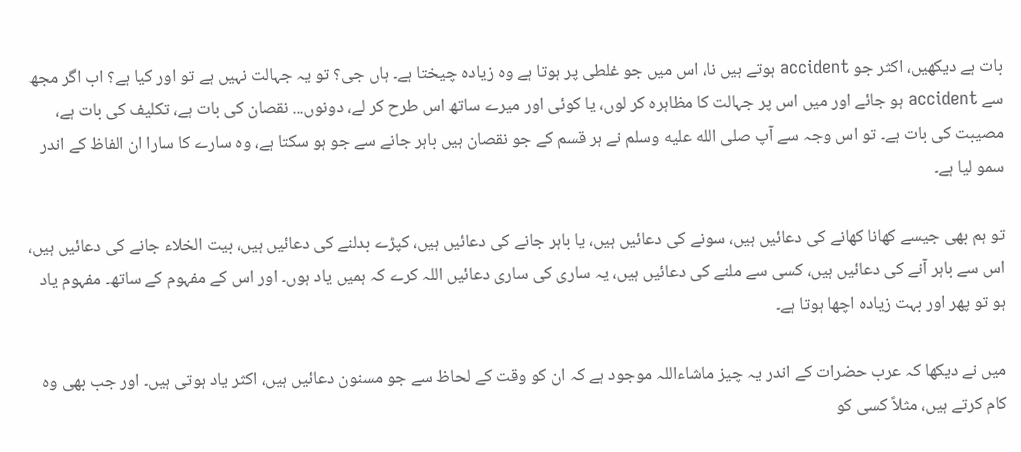بات ہے دیکھیں، اکثر جو accident ہوتے ہیں نا، اس میں جو غلطی پر ہوتا ہے وہ زیادہ چیختا ہے۔ ہاں جی؟ تو یہ جہالت نہیں ہے تو اور کیا ہے؟ اب اگر مجھ سے accident ہو جائے اور میں اس پر جہالت کا مظاہرہ کر لوں، یا کوئی اور میرے ساتھ اس طرح کر لے، دونوں... نقصان کی بات ہے، تکلیف کی بات ہے، مصیبت کی بات ہے۔ تو اس وجہ سے آپ صلى الله عليه وسلم نے ہر قسم کے جو نقصان ہیں باہر جانے سے جو ہو سکتا ہے، وہ سارے کا سارا ان الفاظ کے اندر سمو لیا ہے۔

تو ہم بھی جیسے کھانا کھانے کی دعائیں ہیں، سونے کی دعائیں ہیں، یا باہر جانے کی دعائیں ہیں، کپڑے بدلنے کی دعائیں ہیں، بیت الخلاء جانے کی دعائیں ہیں، اس سے باہر آنے کی دعائیں ہیں، کسی سے ملنے کی دعائیں ہیں، یہ ساری کی ساری دعائیں اللہ کرے کہ ہمیں یاد ہوں۔ اور اس کے مفہوم کے ساتھ۔ مفہوم یاد ہو تو پھر اور بہت زیادہ اچھا ہوتا ہے۔

میں نے دیکھا کہ عرب حضرات کے اندر یہ چیز ماشاءاللہ موجود ہے کہ ان کو وقت کے لحاظ سے جو مسنون دعائیں ہیں، اکثر یاد ہوتی ہیں۔ اور جب بھی وہ کام کرتے ہیں، مثلاً کسی کو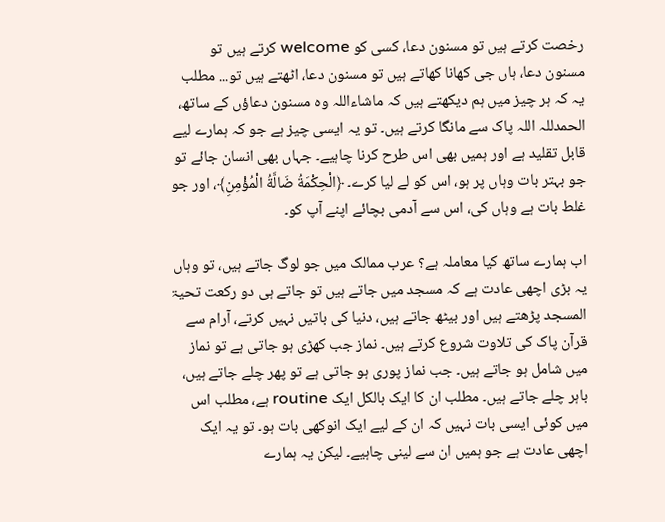رخصت کرتے ہیں تو مسنون دعا، کسی کو welcome کرتے ہیں تو مسنون دعا، ہاں جی کھانا کھاتے ہیں تو مسنون دعا، اٹھتے ہیں تو... مطلب یہ کہ ہر چیز میں ہم دیکھتے ہیں کہ ماشاءاللہ وہ مسنون دعاؤں کے ساتھ، الحمدللہ اللہ پاک سے مانگا کرتے ہیں۔ تو یہ ایسی چیز ہے جو کہ ہمارے لیے قابل تقلید ہے اور ہمیں بھی اس طرح کرنا چاہیے۔ جہاں بھی انسان جائے تو جو بہتر بات وہاں پر ہو، اس کو لے لیا کرے۔ ﴿الْحِكْمَةُ ضَالَّةُ الْمُؤْمِنِ﴾، اور جو غلط بات ہے وہاں کی، اس سے آدمی بچائے اپنے آپ کو۔

اب ہمارے ساتھ کیا معاملہ ہے؟ عرب ممالک میں جو لوگ جاتے ہیں، تو وہاں یہ بڑی اچھی عادت ہے کہ مسجد میں جاتے ہیں تو جاتے ہی دو رکعت تحیۃ المسجد پڑھتے ہیں اور بیٹھ جاتے ہیں، دنیا کی باتیں نہیں کرتے، آرام سے قرآن پاک کی تلاوت شروع کرتے ہیں۔ نماز جب کھڑی ہو جاتی ہے تو نماز میں شامل ہو جاتے ہیں۔ جب نماز پوری ہو جاتی ہے تو پھر چلے جاتے ہیں، باہر چلے جاتے ہیں۔ مطلب ان کا ایک بالکل ایک routine ہے، مطلب اس میں کوئی ایسی بات نہیں کہ ان کے لیے ایک انوکھی بات ہو۔ تو یہ ایک اچھی عادت ہے جو ہمیں ان سے لینی چاہیے۔ لیکن یہ ہمارے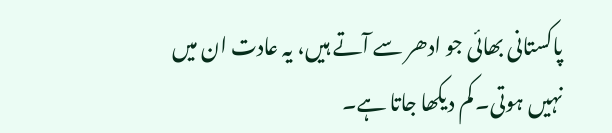پاکستانی بھائی جو ادھر سے آتے ہیں، یہ عادت ان میں نہیں ہوتی۔ کم دیکھا جاتا ہے۔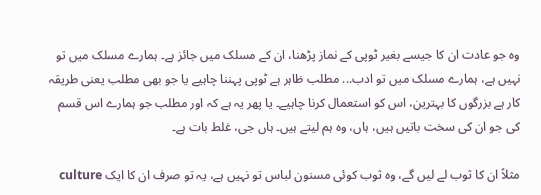وہ جو عادت ان کا جیسے بغیر ٹوپی کے نماز پڑھنا، ان کے مسلک میں جائز ہے۔ ہمارے مسلک میں تو نہیں ہے، ہمارے مسلک میں تو ادب... مطلب ظاہر ہے ٹوپی پہننا چاہیے یا جو بھی مطلب یعنی طریقہ کار ہے بزرگوں کا بہترین، اس کو استعمال کرنا چاہیے۔ یا پھر یہ ہے کہ اور مطلب جو ہمارے اس قسم کی جو ان کی سخت باتیں ہیں، ہاں، وہ ہم لیتے ہیں۔ ہاں جی، غلط بات ہے۔

مثلاً ان کا ثوب لے لیں گے، وہ ثوب کوئی مسنون لباس تو نہیں ہے، یہ تو صرف ان کا ایک culture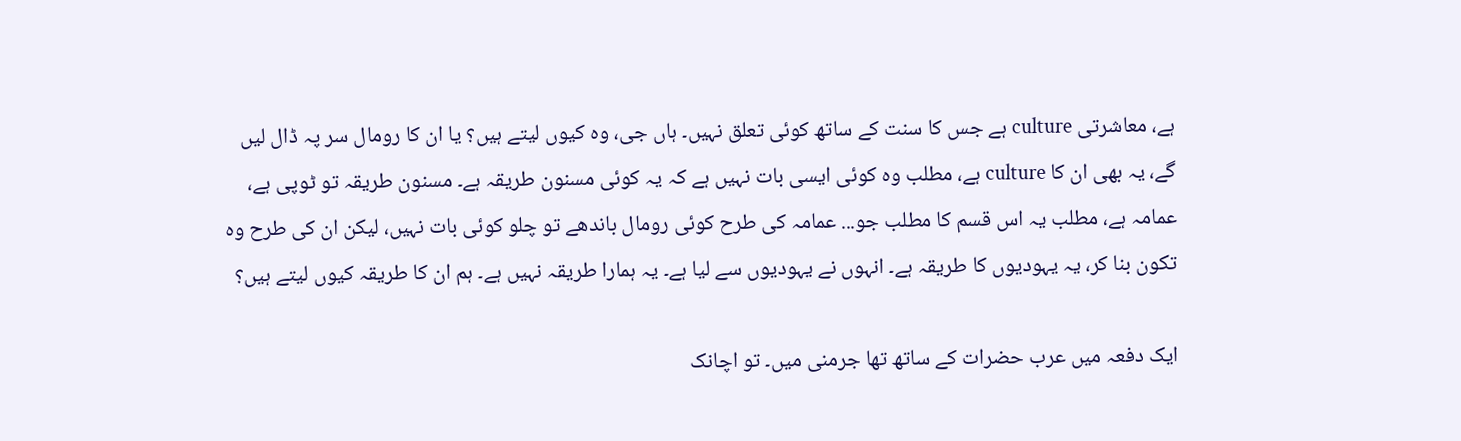ہے، معاشرتی culture ہے جس کا سنت کے ساتھ کوئی تعلق نہیں۔ ہاں جی، وہ کیوں لیتے ہیں؟ یا ان کا رومال سر پہ ڈال لیں گے، یہ بھی ان کا culture ہے، مطلب وہ کوئی ایسی بات نہیں ہے کہ یہ کوئی مسنون طریقہ ہے۔ مسنون طریقہ تو ٹوپی ہے، عمامہ ہے، مطلب یہ اس قسم کا مطلب جو... عمامہ کی طرح کوئی رومال باندھے تو چلو کوئی بات نہیں، لیکن ان کی طرح وہ تکون بنا کر، یہ یہودیوں کا طریقہ ہے۔ انہوں نے یہودیوں سے لیا ہے۔ یہ ہمارا طریقہ نہیں ہے۔ ہم ان کا طریقہ کیوں لیتے ہیں؟

ایک دفعہ میں عرب حضرات کے ساتھ تھا جرمنی میں۔ تو اچانک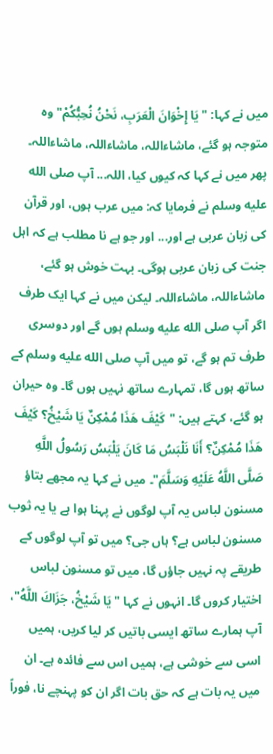میں نے کہا: "يَا إِخْوَانَ الْعَرَبِ، نَحْنُ نُحِبُّكُمْ" وہ متوجہ ہو گئے، ماشاءاللہ، ماشاءاللہ، ماشاءاللہ۔ پھر میں نے کہا کہ کیوں کیا، اللہ... آپ صلى الله عليه وسلم نے فرمایا کہ: میں عرب ہوں، اور قرآن کی زبان عربی ہے اور... اور جو ہے نا مطلب ہے کہ اہل جنت کی زبان عربی ہوگی۔ بہت خوش ہو گئے، ماشاءاللہ، ماشاءاللہ۔ لیکن میں نے کہا ایک طرف اگر آپ صلى الله عليه وسلم ہوں گے اور دوسری طرف تم ہو گے، تو میں آپ صلى الله عليه وسلم کے ساتھ ہوں گا، تمہارے ساتھ نہیں ہوں گا۔ وہ حیران ہو گئے، کہتے ہیں: "كَيْفَ هَذَا مُمْكِنٌ يَا شَيْخُ؟ كَيْفَ هَذَا مُمْكِنٌ؟ أَنَا نَلْبَسُ مَا كَانَ يَلْبَسُ رَسُولُ اللَّهِ صَلَّى اللَّهُ عَلَيْهِ وَسَلَّمَ"۔ میں نے کہا یہ مجھے بتاؤ مسنون لباس یہ آپ لوگوں نے پہنا ہوا ہے یا یہ ثوب مسنون لباس ہے؟ ہاں جی؟ میں تو آپ لوگوں کے طریقے پہ نہیں جاؤں گا، میں تو مسنون لباس اختیار کروں گا۔ انہوں نے کہا "يَا شَيْخُ، جَزَاكَ اللَّهُ"، آپ ہمارے ساتھ ایسی باتیں کر لیا کریں، ہمیں اسی سے خوشی ہے، ہمیں اس سے فائدہ ہے۔ ان میں یہ بات ہے کہ حق بات اگر ان کو پہنچے نا، فوراً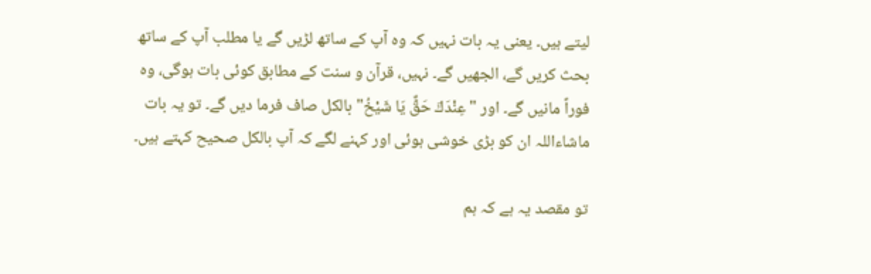لیتے ہیں۔ یعنی یہ بات نہیں کہ وہ آپ کے ساتھ لڑیں گے یا مطلب آپ کے ساتھ بحث کریں گے، الجھیں گے۔ نہیں، قرآن و سنت کے مطابق کوئی بات ہوگی، وہ فوراً مانیں گے۔ اور "عِنْدَكَ حَقٌّ يَا شَيْخُ" بالکل صاف فرما دیں گے۔ تو یہ بات ماشاءاللہ ان کو بڑی خوشی ہوئی اور کہنے لگے کہ آپ بالکل صحیح کہتے ہیں۔

تو مقصد یہ ہے کہ ہم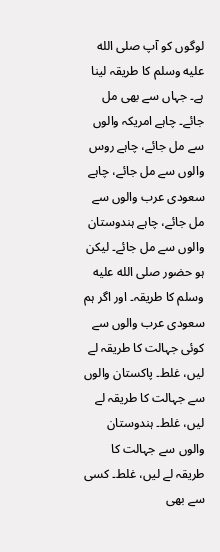لوگوں کو آپ صلى الله عليه وسلم کا طریقہ لینا ہے۔ جہاں سے بھی مل جائے۔ چاہے امریکہ والوں سے مل جائے، چاہے روس والوں سے مل جائے، چاہے سعودی عرب والوں سے مل جائے، چاہے ہندوستان والوں سے مل جائے۔ لیکن ہو حضور صلى الله عليه وسلم کا طریقہ۔ اور اگر ہم سعودی عرب والوں سے کوئی جہالت کا طریقہ لے لیں، غلط۔ پاکستان والوں سے جہالت کا طریقہ لے لیں، غلط۔ ہندوستان والوں سے جہالت کا طریقہ لے لیں، غلط۔ کسی سے بھی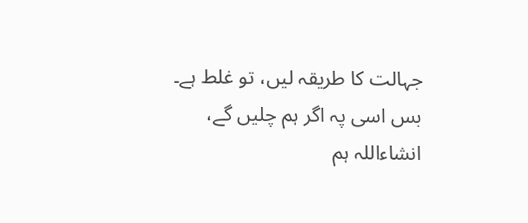جہالت کا طریقہ لیں، تو غلط ہے۔ بس اسی پہ اگر ہم چلیں گے، انشاءاللہ ہم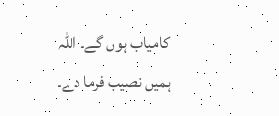کامیاب ہوں گے۔ اللہ ہمیں نصیب فرما دے۔